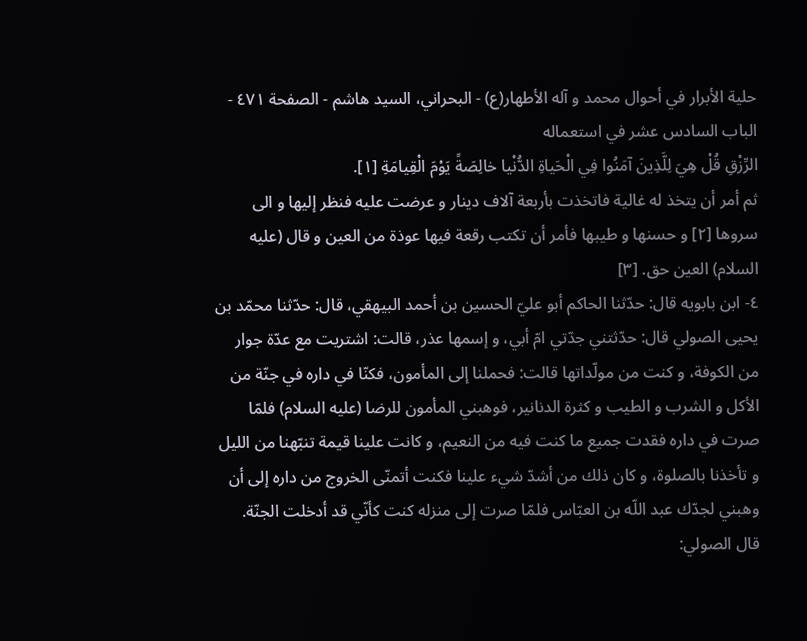حلية الأبرار في أحوال محمد و آله الأطهار(ع) - البحراني، السيد هاشم - الصفحة ٤٧١ - الباب السادس عشر في استعماله
الرِّزْقِ قُلْ هِيَ لِلَّذِينَ آمَنُوا فِي الْحَياةِ الدُّنْيا خالِصَةً يَوْمَ الْقِيامَةِ [١].
ثم أمر أن يتخذ له غالية فاتخذت بأربعة آلاف دينار و عرضت عليه فنظر إليها و الى سروها [٢] و حسنها و طيبها فأمر أن تكتب رقعة فيها عوذة من العين و قال (عليه السلام) العين حق. [٣]
٤- ابن بابويه قال: حدّثنا الحاكم أبو عليّ الحسين بن أحمد البيهقي، قال: حدّثنا محمّد بن يحيى الصولي قال: حدّثتني جدّتي امّ أبي، و إسمها عذر، قالت: اشتريت مع عدّة جوار من الكوفة، و كنت من مولّداتها قالت: فحملنا إلى المأمون، فكنّا في داره في جنّة من الأكل و الشرب و الطيب و كثرة الدنانير، فوهبني المأمون للرضا (عليه السلام) فلمّا صرت في داره فقدت جميع ما كنت فيه من النعيم، و كانت علينا قيمة تنبّهنا من الليل و تأخذنا بالصلوة، و كان ذلك من أشدّ شيء علينا فكنت أتمنّى الخروج من داره إلى أن وهبني لجدّك عبد اللّه بن العبّاس فلمّا صرت إلى منزله كنت كأنّي قد أدخلت الجنّة.
قال الصولي: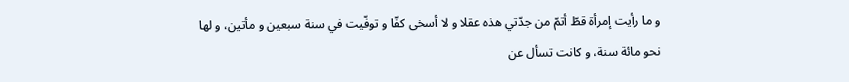و ما رأيت إمرأة قطّ أتمّ من جدّتي هذه عقلا و لا أسخى كفّا و توفّيت في سنة سبعين و مأتين، و لها نحو مائة سنة، و كانت تسأل عن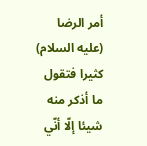أمر الرضا (عليه السلام) كثيرا فتقول ما أذكر منه شيئا إلّا أنّي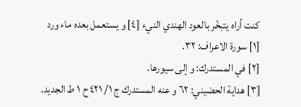كنت أراه يتبخّر بالعود الهندي النيء [٤] و يستعمل بعده ماء ورد
[١] سورة الاعراف: ٣٢.
[٢] في المستدرك: و إلى سيورها.
[٣] هداية الحضيني: ٦٢ و عنه المستدرك ج ١/ ٤٢١ ح ١ ط الجديد.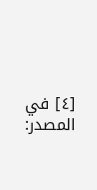[٤] في المصدر: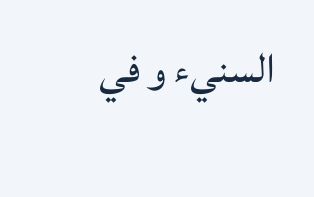السنيء و في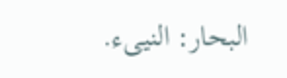البحار: النيىء.